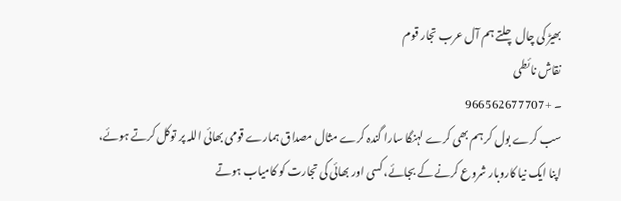بھیڑ کی چال چلتے ہم آل عرب تجار قوم
نقاش نائطی
۔ +966562677707
سب کرے بول کر ہم بھی کرے لہنگا سارا گندہ کرے مثال مصداق ہمارے قومی بھائی اللہ پر توکل کرتے ہوئے، اپنا ایک نیا کاروبار شروع کرنے کے بجائے، کسی اور بھائی کی تجارت کو کامیاب ہوتے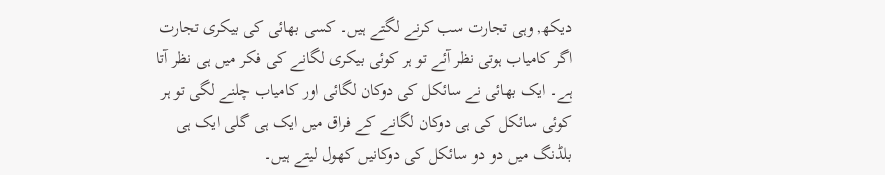دیکھ, وہی تجارت سب کرنے لگتے ہیں۔ کسی بھائی کی بیکری تجارت اگر کامیاب ہوتی نظر آئے تو ہر کوئی بیکری لگانے کی فکر میں ہی نظر آتا ہے۔ ایک بھائی نے سائکل کی دوکان لگائی اور کامیاب چلنے لگی تو ہر کوئی سائکل کی ہی دوکان لگانے کے فراق میں ایک ہی گلی ایک ہی بلڈنگ میں دو دو سائکل کی دوکانیں کھول لیتے ہیں۔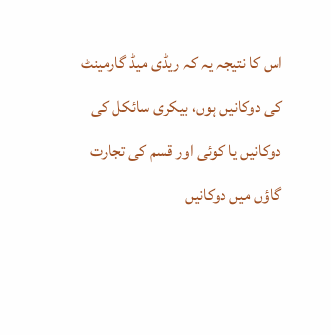اس کا نتیجہ یہ کہ ریڈی میڈ گارمینٹ کی دوکانیں ہوں، بیکری سائکل کی دوکانیں یا کوئی اور قسم کی تجارت گاؤں میں دوکانیں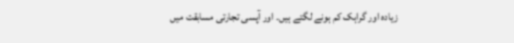زیادہ اور گراہک کم ہونے لگتے ہیں۔ اور آپسی تجارتی مسابقت میں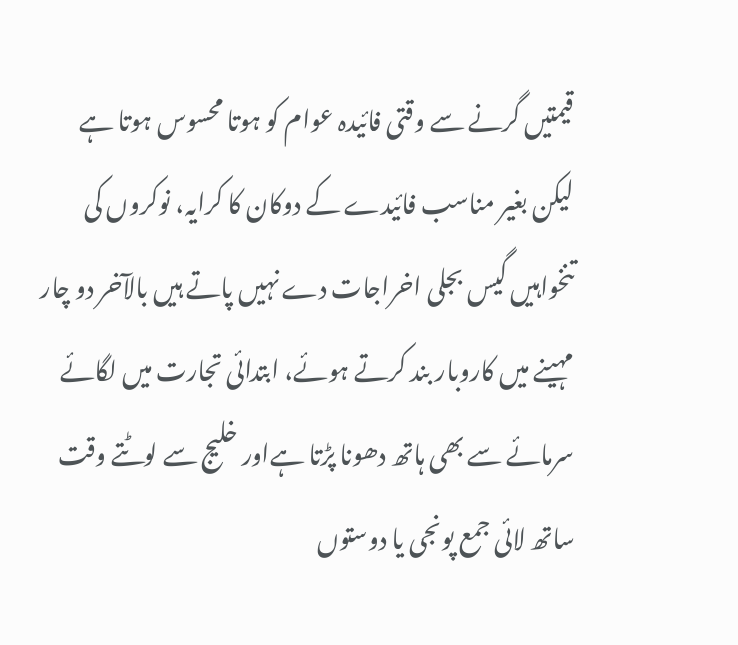قیمتیں گرنے سے وقتی فائیدہ عوام کو ہوتا محسوس ہوتا ہے لیکن بغیر مناسب فائیدے کے دوکان کا کرایہ، نوکروں کی تنخواہیں گیس بجلی اخراجات دے نہیں پاتے ہیں بالآخر دو چار مہینے میں کاروبار بند کرتے ہوئے، ابتدائی تجارت میں لگائے سرمائے سے بھی ہاتھ دھونا پڑتا ہےاور خلیج سے لوٹتے وقت ساتھ لائی جمع پونجی یا دوستوں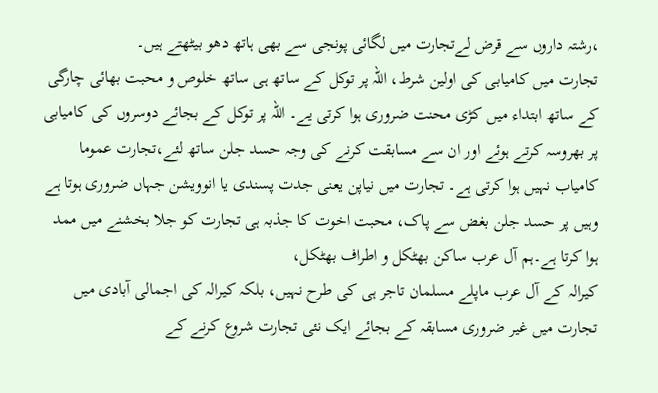،رشتہ داروں سے قرض لےتجارت میں لگائی پونجی سے بھی ہاتھ دھو بیٹھتے ہیں۔
تجارت میں کامیابی کی اولین شرط، اللہ پر توکل کے ساتھ ہی ساتھ خلوص و محبت بھائی چارگی کے ساتھ ابتداء میں کڑی محنت ضروری ہوا کرتی یے۔ اللہ پر توکل کے بجائے دوسروں کی کامیابی پر بھروسہ کرتے ہوئے اور ان سے مسابقت کرنے کی وجہ حسد جلن ساتھ لئے،تجارت عموما کامیاب نہیں ہوا کرتی ہے۔ تجارت میں نیاپن یعنی جدت پسندی یا انوویشن جہاں ضروری ہوتا ہے وہیں پر حسد جلن بغض سے پاک، محبت اخوت کا جذبہ ہی تجارت کو جلا بخشنے میں ممد ہوا کرتا ہے۔ہم آل عرب ساکن بھٹکل و اطراف بھٹکل،
کیرالہ کے آل عرب ماپلے مسلمان تاجر ہی کی طرح نہیں، بلکہ کیرالہ کی اجمالی آبادی میں تجارت میں غیر ضروری مسابقہ کے بجائے ایک نئی تجارت شروع کرنے کے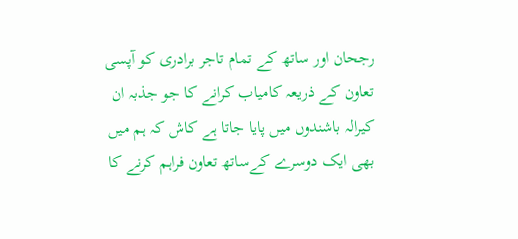رجحان اور ساتھ کے تمام تاجر برادری کو آپسی تعاون کے ذریعہ کامیاب کرانے کا جو جذبہ ان کیرالہ باشندوں میں پایا جاتا ہے کاش کہ ہم میں بھی ایک دوسرے کےساتھ تعاون فراہم کرنے کا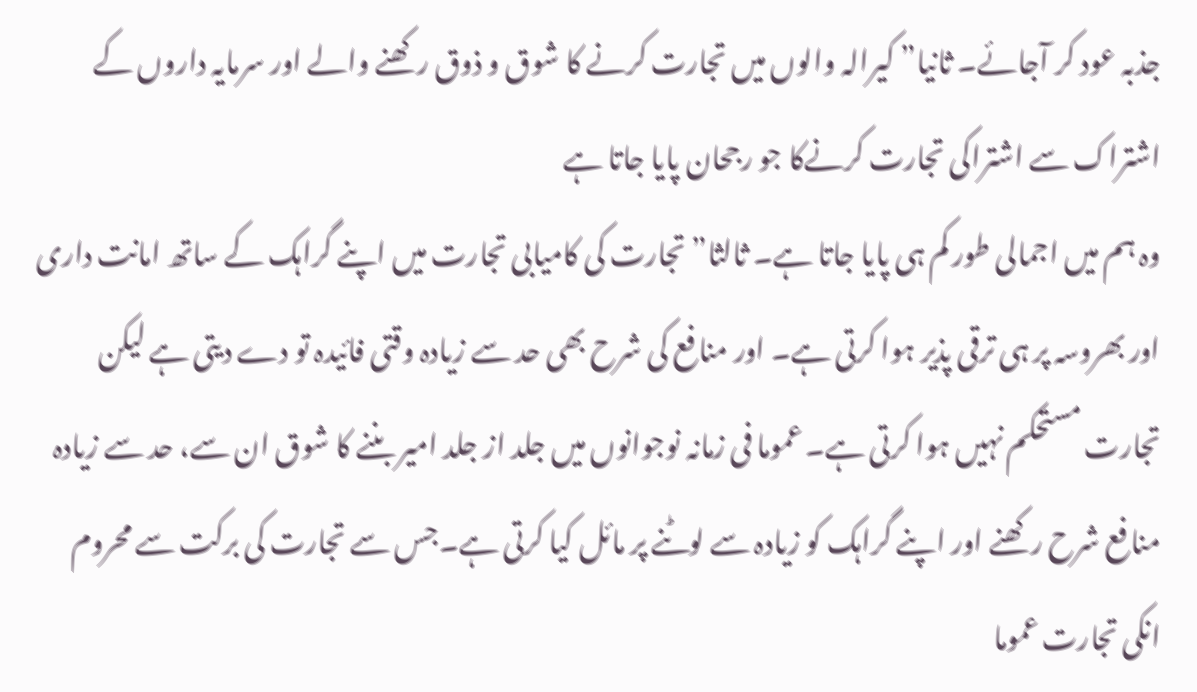جذبہ عود کر آجائے۔ ثانیا” کیرالہ والوں میں تجارت کرنے کا شوق و ذوق رکھنے والے اور سرمایہ داروں کے اشتراک سے اشتراکی تجارت کرنےکا جو رجحان پایا جاتا ہے
وہ ہم میں اجمالی طور کم ہی پایا جاتا ہے۔ ثالثا” تجارت کی کامیابی تجارت میں اپنے گراہک کے ساتھ امانت داری اور بھروسہ پر ہی ترقی پذیر ہوا کرتی ہے۔ اور منافع کی شرح بھی حد سے زیادہ وقتی فائیدہ تو دے دیتی ہے لیکن تجارت مستحکم نہیں ہوا کرتی ہے۔ عموما فی زمانہ نوجوانوں میں جلد از جلد امیر بننے کا شوق ان سے، حد سے زیادہ منافع شرح رکھنے اور اپنے گراہک کو زیادہ سے لوٹنے پر مائل کیا کرتی ہے۔جس سے تجارت کی برکت سے محروم انکی تجارت عموما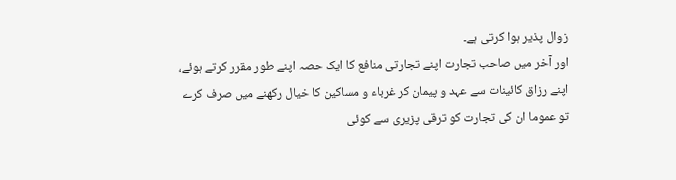زوال پذیر ہوا کرتی ہے۔
اور آخر میں صاحب تجارت اپنے تجارتی منافع کا ایک حصہ اپنے طور مقرر کرتے ہوئے، اپنے رزاق کائینات سے عہد و پیمان کر غرباء و مساکین کا خیال رکھنے میں صرف کرے تو عموما ان کی تجارت کو ترقی پزیری سے کوئی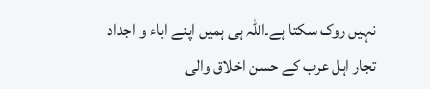نہیں روک سکتا ہے۔اللہ ہی ہمیں اپنے اباء و اجداد تجار اہل عرب کے حسن اخلاق والی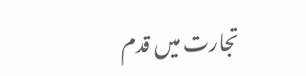تجارت میں قدم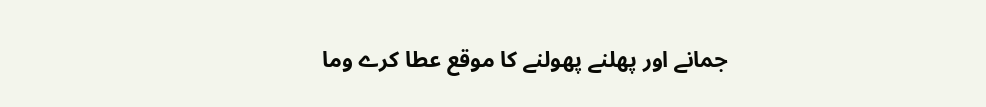جمانے اور پھلنے پھولنے کا موقع عطا کرے وما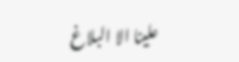علینا الا البلاغ